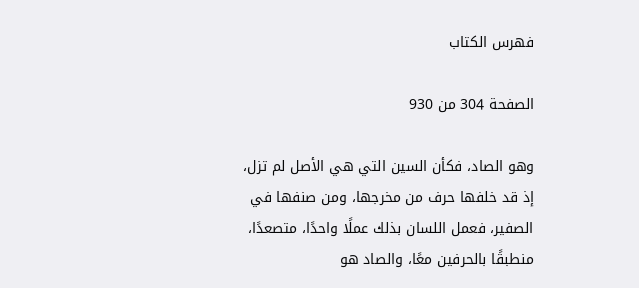فهرس الكتاب

الصفحة 304 من 930

وهو الصاد، فكأن السين التي هي الأصل لم تزل، إذ قد خلفها حرف من مخرجها، ومن صنفها في الصفير، فعمل اللسان بذلك عملًا واحدًا، متصعدًا، منطبقًا بالحرفين معًا، والصاد هو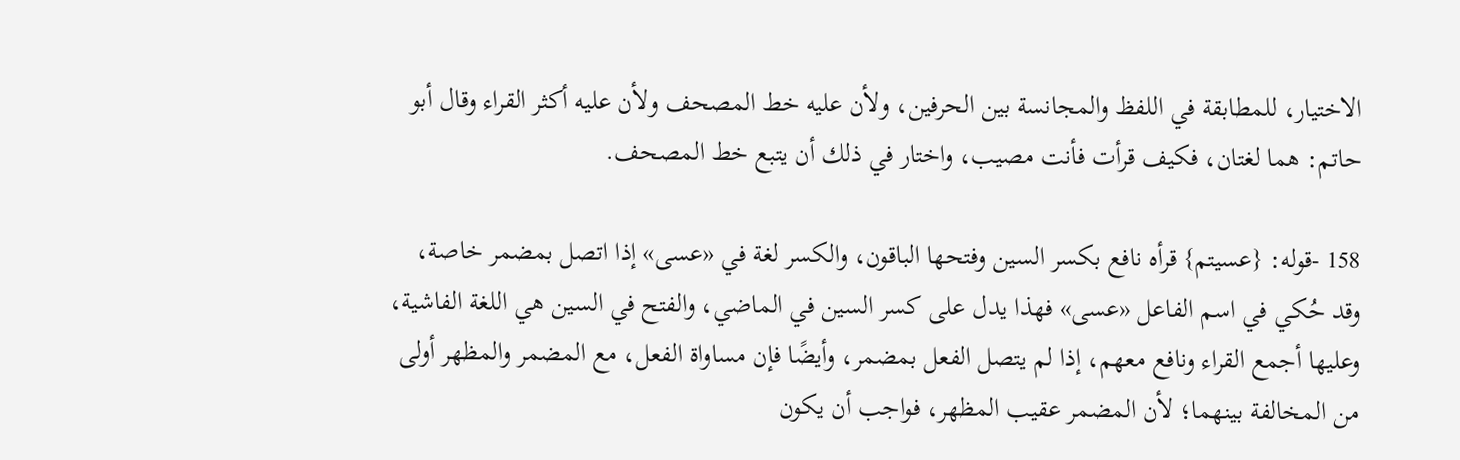الاختيار، للمطابقة في اللفظ والمجانسة بين الحرفين، ولأن عليه خط المصحف ولأن عليه أكثر القراء وقال أبو حاتم: هما لغتان، فكيف قرأت فأنت مصيب، واختار في ذلك أن يتبع خط المصحف.

158 -قوله: {عسيتم} قرأه نافع بكسر السين وفتحها الباقون، والكسر لغة في «عسى» إذا اتصل بمضمر خاصة، وقد حُكي في اسم الفاعل «عسى» فهذا يدل على كسر السين في الماضي، والفتح في السين هي اللغة الفاشية، وعليها أجمع القراء ونافع معهم، إذا لم يتصل الفعل بمضمر، وأيضًا فإن مساواة الفعل، مع المضمر والمظهر أولى من المخالفة بينهما؛ لأن المضمر عقيب المظهر، فواجب أن يكون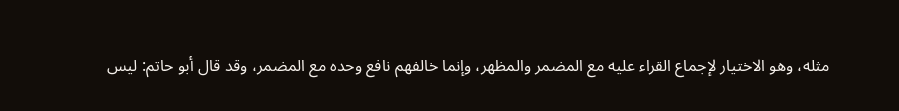مثله، وهو الاختيار لإجماع القراء عليه مع المضمر والمظهر، وإنما خالفهم نافع وحده مع المضمر، وقد قال أبو حاتم: ليس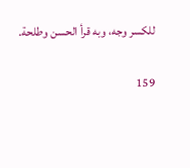للكسر وجه، وبه قرأ الحسن وطلحة.

159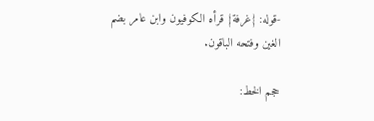-قوله: {غرفة} قرأه الكوفيون وابن عامر بضم الغين وفتحه الباقون.

حجم الخط: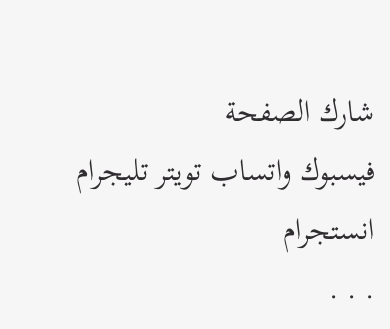شارك الصفحة
فيسبوك واتساب تويتر تليجرام انستجرام
. . .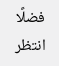فضلًا انتظر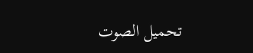تحميل الصوت